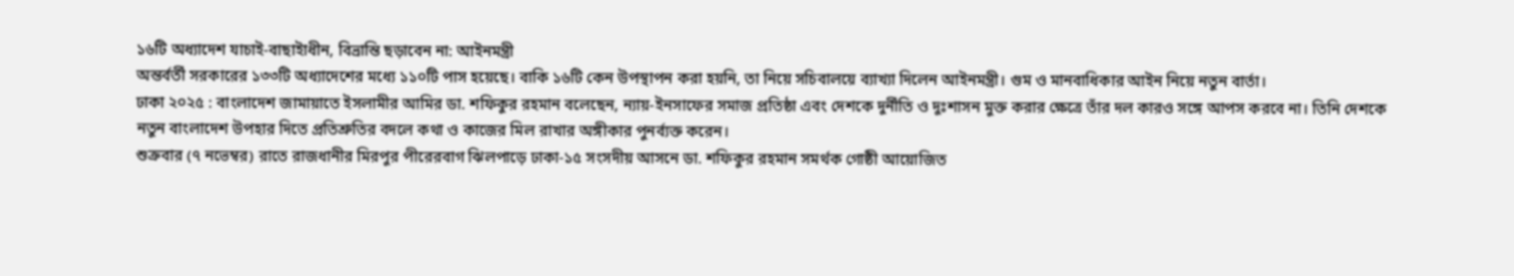১৬টি অধ্যাদেশ যাচাই-বাছাইাধীন, বিভ্রান্তি ছড়াবেন না: আইনমন্ত্রী
অন্তর্বর্তী সরকারের ১৩৩টি অধ্যাদেশের মধ্যে ১১০টি পাস হয়েছে। বাকি ১৬টি কেন উপস্থাপন করা হয়নি, তা নিয়ে সচিবালয়ে ব্যাখ্যা দিলেন আইনমন্ত্রী। গুম ও মানবাধিকার আইন নিয়ে নতুন বার্তা।
ঢাকা ২০২৫ : বাংলাদেশ জামায়াতে ইসলামীর আমির ডা. শফিকুর রহমান বলেছেন, ন্যায়-ইনসাফের সমাজ প্রতিষ্ঠা এবং দেশকে দুর্নীতি ও দুঃশাসন মুক্ত করার ক্ষেত্রে তাঁর দল কারও সঙ্গে আপস করবে না। তিনি দেশকে নতুন বাংলাদেশ উপহার দিতে প্রতিশ্রুতির বদলে কথা ও কাজের মিল রাখার অঙ্গীকার পুনর্ব্যক্ত করেন।
শুক্রবার (৭ নভেম্বর) রাতে রাজধানীর মিরপুর পীরেরবাগ ঝিলপাড়ে ঢাকা-১৫ সংসদীয় আসনে ডা. শফিকুর রহমান সমর্থক গোষ্ঠী আয়োজিত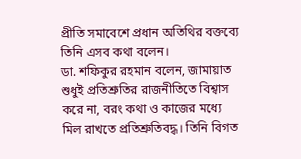প্রীতি সমাবেশে প্রধান অতিথির বক্তব্যে তিনি এসব কথা বলেন।
ডা. শফিকুর রহমান বলেন, জামায়াত শুধুই প্রতিশ্রুতির রাজনীতিতে বিশ্বাস করে না, বরং কথা ও কাজের মধ্যে মিল রাখতে প্রতিশ্রুতিবদ্ধ। তিনি বিগত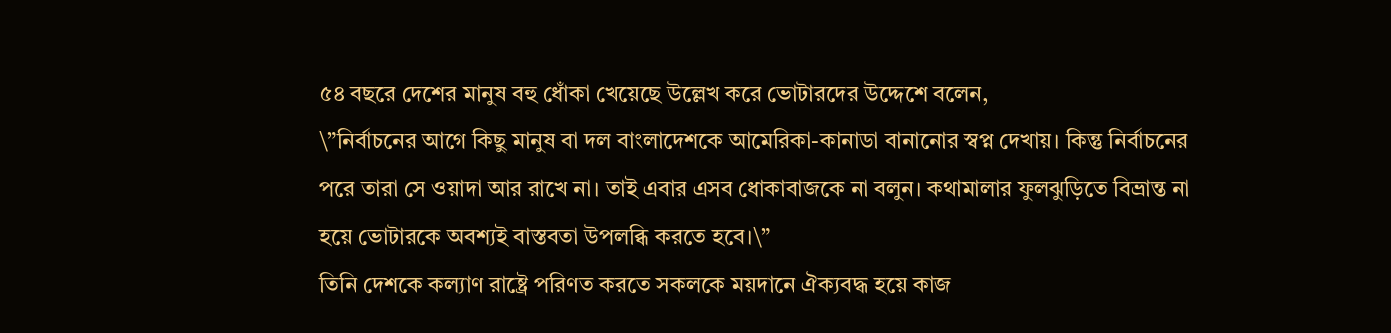৫৪ বছরে দেশের মানুষ বহু ধোঁকা খেয়েছে উল্লেখ করে ভোটারদের উদ্দেশে বলেন,
\”নির্বাচনের আগে কিছু মানুষ বা দল বাংলাদেশকে আমেরিকা-কানাডা বানানোর স্বপ্ন দেখায়। কিন্তু নির্বাচনের পরে তারা সে ওয়াদা আর রাখে না। তাই এবার এসব ধোকাবাজকে না বলুন। কথামালার ফুলঝুড়িতে বিভ্রান্ত না হয়ে ভোটারকে অবশ্যই বাস্তবতা উপলব্ধি করতে হবে।\”
তিনি দেশকে কল্যাণ রাষ্ট্রে পরিণত করতে সকলকে ময়দানে ঐক্যবদ্ধ হয়ে কাজ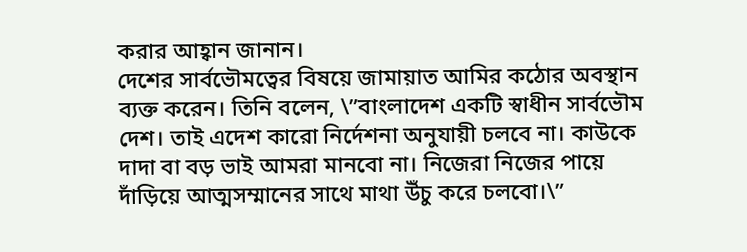করার আহ্বান জানান।
দেশের সার্বভৌমত্বের বিষয়ে জামায়াত আমির কঠোর অবস্থান ব্যক্ত করেন। তিনি বলেন, \”বাংলাদেশ একটি স্বাধীন সার্বভৌম দেশ। তাই এদেশ কারো নির্দেশনা অনুযায়ী চলবে না। কাউকে দাদা বা বড় ভাই আমরা মানবো না। নিজেরা নিজের পায়ে দাঁড়িয়ে আত্মসম্মানের সাথে মাথা উঁচু করে চলবো।\”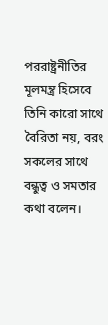পররাষ্ট্রনীতির মূলমন্ত্র হিসেবে তিনি কারো সাথে বৈরিতা নয়, বরং সকলের সাথে বন্ধুত্ব ও সমতার কথা বলেন।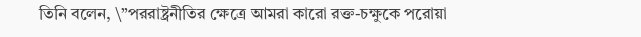তিনি বলেন, \”পররাষ্ট্রনীতির ক্ষেত্রে আমরা কারো রক্ত-চক্ষুকে পরোয়া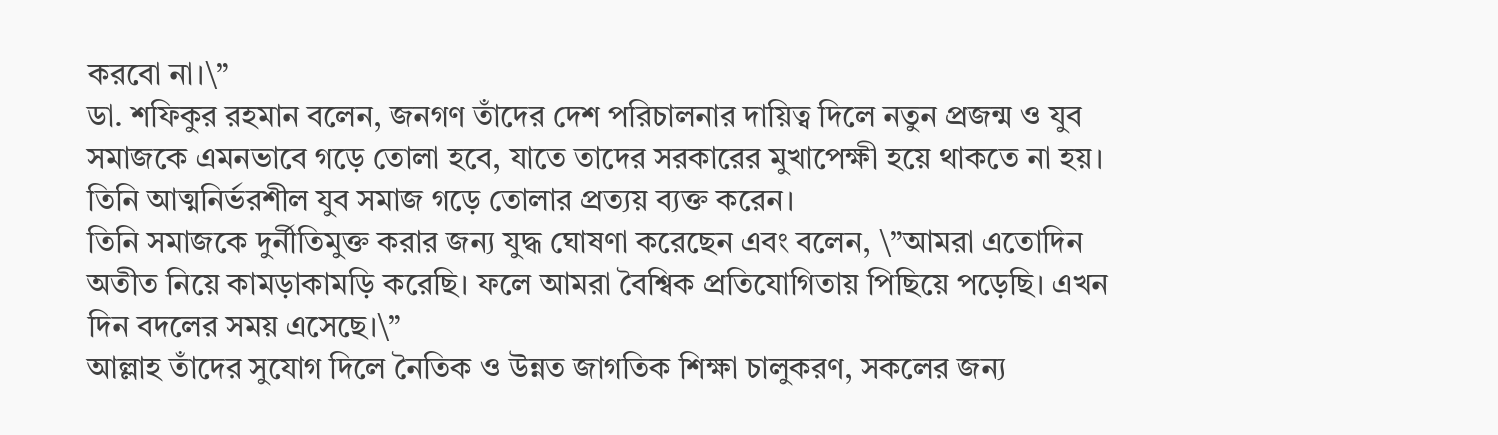করবো না।\”
ডা. শফিকুর রহমান বলেন, জনগণ তাঁদের দেশ পরিচালনার দায়িত্ব দিলে নতুন প্রজন্ম ও যুব সমাজকে এমনভাবে গড়ে তোলা হবে, যাতে তাদের সরকারের মুখাপেক্ষী হয়ে থাকতে না হয়। তিনি আত্মনির্ভরশীল যুব সমাজ গড়ে তোলার প্রত্যয় ব্যক্ত করেন।
তিনি সমাজকে দুর্নীতিমুক্ত করার জন্য যুদ্ধ ঘোষণা করেছেন এবং বলেন, \”আমরা এতোদিন অতীত নিয়ে কামড়াকামড়ি করেছি। ফলে আমরা বৈশ্বিক প্রতিযোগিতায় পিছিয়ে পড়েছি। এখন দিন বদলের সময় এসেছে।\”
আল্লাহ তাঁদের সুযোগ দিলে নৈতিক ও উন্নত জাগতিক শিক্ষা চালুকরণ, সকলের জন্য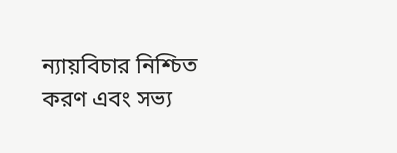ন্যায়বিচার নিশ্চিত করণ এবং সভ্য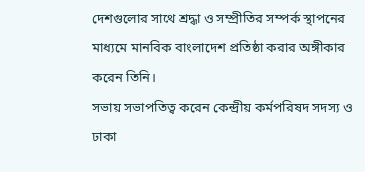দেশগুলোর সাথে শ্রদ্ধা ও সম্প্রীতির সম্পর্ক স্থাপনের মাধ্যমে মানবিক বাংলাদেশ প্রতিষ্ঠা করার অঙ্গীকার করেন তিনি।
সভায় সভাপতিত্ব করেন কেন্দ্রীয় কর্মপরিষদ সদস্য ও ঢাকা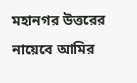মহানগর উত্তরের নায়েবে আমির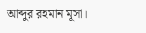আব্দুর রহমান মূসা।